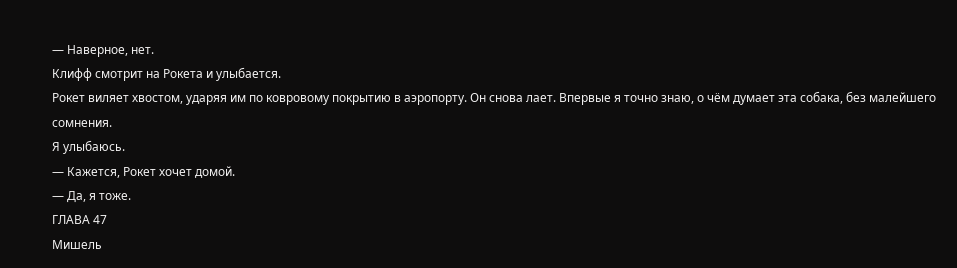— Наверное, нет.
Клифф смотрит на Рокета и улыбается.
Рокет виляет хвостом, ударяя им по ковровому покрытию в аэропорту. Он снова лает. Впервые я точно знаю, о чём думает эта собака, без малейшего сомнения.
Я улыбаюсь.
— Кажется, Рокет хочет домой.
— Да, я тоже.
ГЛАВА 47
Мишель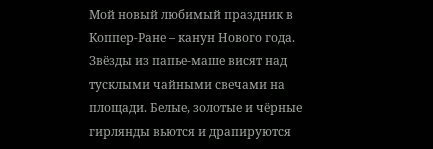Мой новый любимый праздник в Коппер-Ране – канун Нового года.
Звёзды из папье-маше висят над тусклыми чайными свечами на площади. Белые, золотые и чёрные гирлянды вьются и драпируются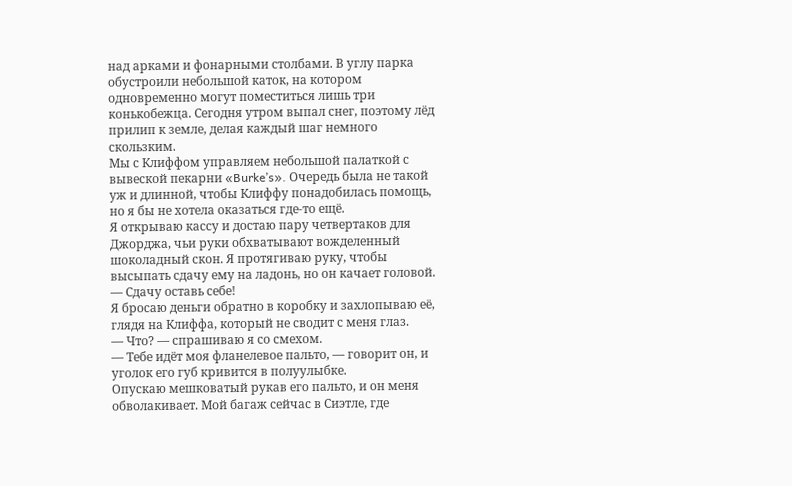над арками и фонарными столбами. В углу парка обустроили небольшой каток, на котором одновременно могут поместиться лишь три конькобежца. Сегодня утром выпал снег, поэтому лёд прилип к земле, делая каждый шаг немного скользким.
Мы с Клиффом управляем небольшой палаткой с вывеской пекарни «Burke’s». Очередь была не такой уж и длинной, чтобы Клиффу понадобилась помощь, но я бы не хотела оказаться где-то ещё.
Я открываю кассу и достаю пару четвертаков для Джорджа, чьи руки обхватывают вожделенный шоколадный скон. Я протягиваю руку, чтобы высыпать сдачу ему на ладонь, но он качает головой.
— Сдачу оставь себе!
Я бросаю деньги обратно в коробку и захлопываю её, глядя на Клиффа, который не сводит с меня глаз.
— Что? — спрашиваю я со смехом.
— Тебе идёт моя фланелевое пальто, — говорит он, и уголок его губ кривится в полуулыбке.
Опускаю мешковатый рукав его пальто, и он меня обволакивает. Мой багаж сейчас в Сиэтле, где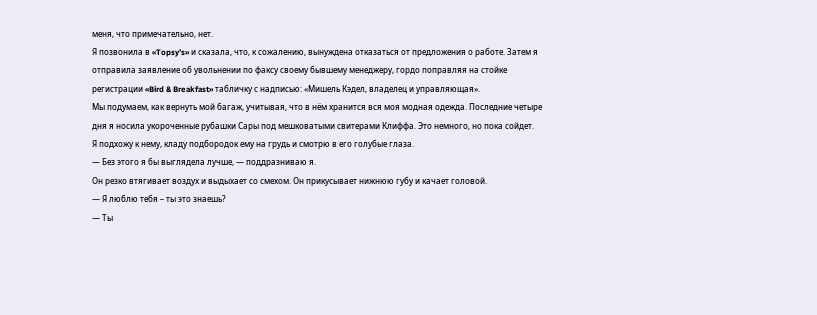меня, что примечательно, нет.
Я позвонила в «Topsy’s» и сказала, что, к сожалению, вынуждена отказаться от предложения о работе. Затем я отправила заявление об увольнении по факсу своему бывшему менеджеру, гордо поправляя на стойке регистрации «Bird & Breakfast» табличку с надписью: «Мишель Кэдел, владелец и управляющая».
Мы подумаем, как вернуть мой багаж, учитывая, что в нём хранится вся моя модная одежда. Последние четыре дня я носила укороченные рубашки Сары под мешковатыми свитерами Клиффа. Это немного, но пока сойдет.
Я подхожу к нему, кладу подбородок ему на грудь и смотрю в его голубые глаза.
— Без этого я бы выглядела лучше, — поддразниваю я.
Он резко втягивает воздух и выдыхает со смехом. Он прикусывает нижнюю губу и качает головой.
— Я люблю тебя – ты это знаешь?
— Ты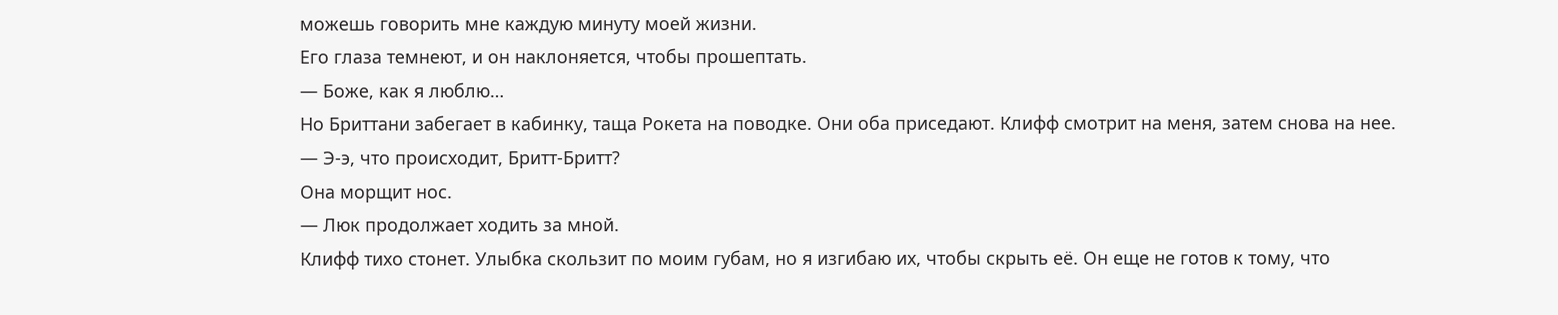можешь говорить мне каждую минуту моей жизни.
Его глаза темнеют, и он наклоняется, чтобы прошептать.
— Боже, как я люблю…
Но Бриттани забегает в кабинку, таща Рокета на поводке. Они оба приседают. Клифф смотрит на меня, затем снова на нее.
— Э-э, что происходит, Бритт-Бритт?
Она морщит нос.
— Люк продолжает ходить за мной.
Клифф тихо стонет. Улыбка скользит по моим губам, но я изгибаю их, чтобы скрыть её. Он еще не готов к тому, что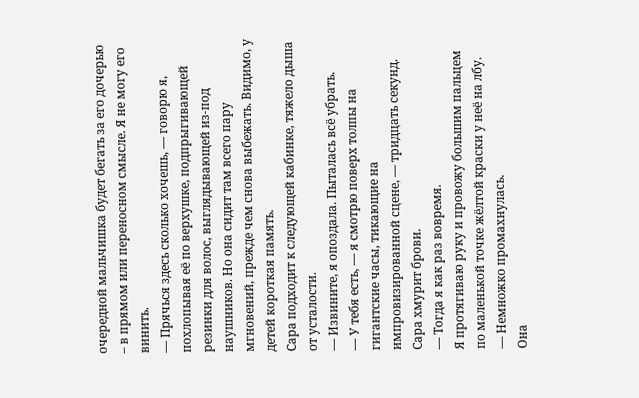очередной мальчишка будет бегать за его дочерью – в прямом или переносном смысле. Я не могу его винить.
— Прячься здесь сколько хочешь, — говорю я, похлопывая её по верхушке, подпрыгивающей резинки для волос, выглядывающей из-под наушников. Но она сидит там всего пару мгновений, прежде чем снова выбежать. Видимо, у детей короткая память.
Сара подходит к следующей кабинке, тяжело дыша от усталости.
— Извините, я опоздала. Пыталась всё убрать.
— У тебя есть, — я смотрю поверх толпы на гигантские часы, тикающие на импровизированной сцене, — тридцать секунд.
Сара хмурит брови.
— Тогда я как раз вовремя.
Я протягиваю руку и провожу большим пальцем по маленькой точке жёлтой краски у неё на лбу.
— Немножко промахнулась.
Она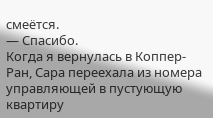смеётся.
— Спасибо.
Когда я вернулась в Коппер-Ран, Сара переехала из номера управляющей в пустующую квартиру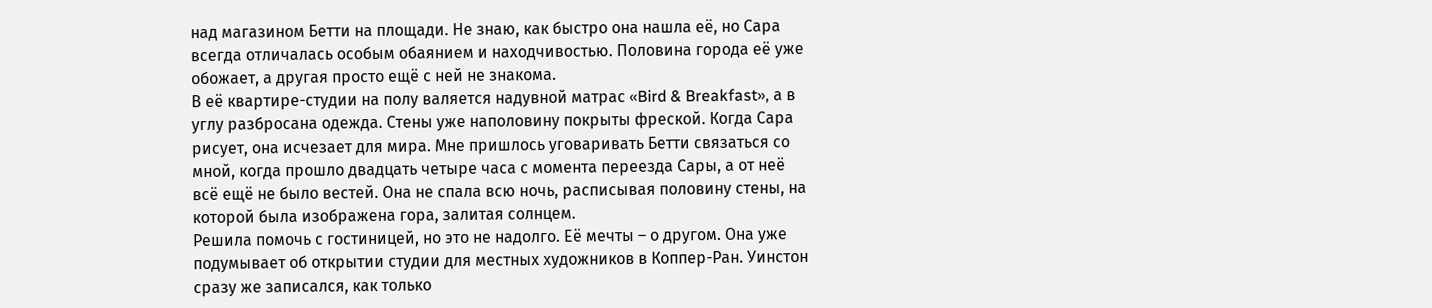над магазином Бетти на площади. Не знаю, как быстро она нашла её, но Сара всегда отличалась особым обаянием и находчивостью. Половина города её уже обожает, а другая просто ещё с ней не знакома.
В её квартире-студии на полу валяется надувной матрас «Bird & Breakfast», а в углу разбросана одежда. Стены уже наполовину покрыты фреской. Когда Сара рисует, она исчезает для мира. Мне пришлось уговаривать Бетти связаться со мной, когда прошло двадцать четыре часа с момента переезда Сары, а от неё всё ещё не было вестей. Она не спала всю ночь, расписывая половину стены, на которой была изображена гора, залитая солнцем.
Решила помочь с гостиницей, но это не надолго. Её мечты – о другом. Она уже подумывает об открытии студии для местных художников в Коппер-Ран. Уинстон сразу же записался, как только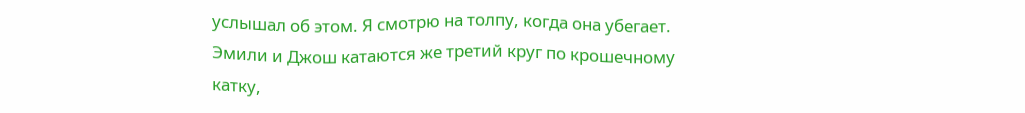услышал об этом. Я смотрю на толпу, когда она убегает.
Эмили и Джош катаются же третий круг по крошечному катку,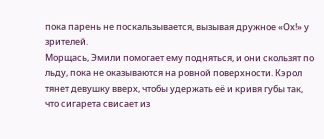пока парень не поскальзывается, вызывая дружное «Ох!» у зрителей.
Морщась, Эмили помогает ему подняться, и они скользят по льду, пока не оказываются на ровной поверхности. Кэрол тянет девушку вверх, чтобы удержать её и кривя губы так, что сигарета свисает из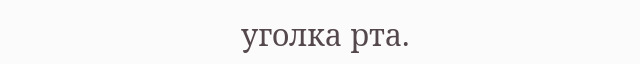уголка рта.